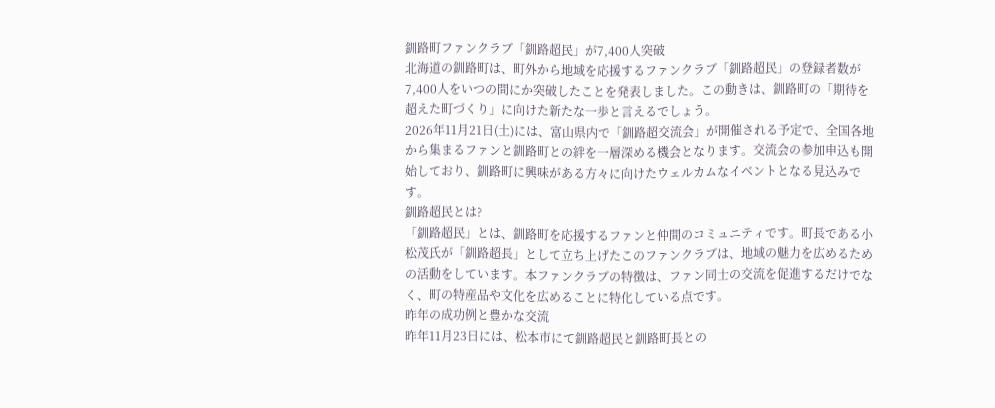釧路町ファンクラブ「釧路超民」が7,400人突破
北海道の釧路町は、町外から地域を応援するファンクラブ「釧路超民」の登録者数が7,400人をいつの間にか突破したことを発表しました。この動きは、釧路町の「期待を超えた町づくり」に向けた新たな一歩と言えるでしょう。
2026年11月21日(土)には、富山県内で「釧路超交流会」が開催される予定で、全国各地から集まるファンと釧路町との絆を一層深める機会となります。交流会の参加申込も開始しており、釧路町に興味がある方々に向けたウェルカムなイベントとなる見込みです。
釧路超民とは?
「釧路超民」とは、釧路町を応援するファンと仲間のコミュニティです。町長である小松茂氏が「釧路超長」として立ち上げたこのファンクラブは、地域の魅力を広めるための活動をしています。本ファンクラブの特徴は、ファン同士の交流を促進するだけでなく、町の特産品や文化を広めることに特化している点です。
昨年の成功例と豊かな交流
昨年11月23日には、松本市にて釧路超民と釧路町長との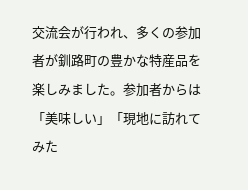交流会が行われ、多くの参加者が釧路町の豊かな特産品を楽しみました。参加者からは「美味しい」「現地に訪れてみた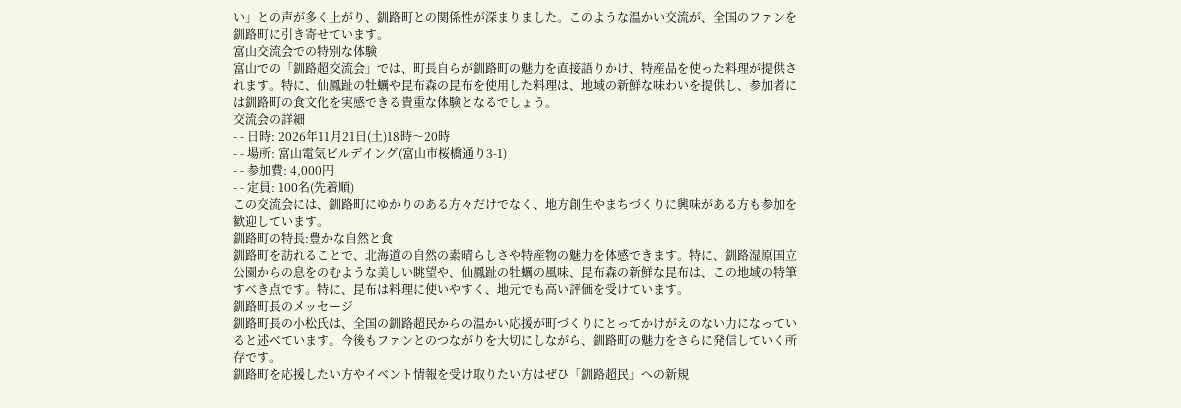い」との声が多く上がり、釧路町との関係性が深まりました。このような温かい交流が、全国のファンを釧路町に引き寄せています。
富山交流会での特別な体験
富山での「釧路超交流会」では、町長自らが釧路町の魅力を直接語りかけ、特産品を使った料理が提供されます。特に、仙鳳趾の牡蠣や昆布森の昆布を使用した料理は、地域の新鮮な味わいを提供し、参加者には釧路町の食文化を実感できる貴重な体験となるでしょう。
交流会の詳細
- - 日時: 2026年11月21日(土)18時〜20時
- - 場所: 富山電気ビルデイング(富山市桜橋通り3-1)
- - 参加費: 4,000円
- - 定員: 100名(先着順)
この交流会には、釧路町にゆかりのある方々だけでなく、地方創生やまちづくりに興味がある方も参加を歓迎しています。
釧路町の特長:豊かな自然と食
釧路町を訪れることで、北海道の自然の素晴らしさや特産物の魅力を体感できます。特に、釧路湿原国立公園からの息をのむような美しい眺望や、仙鳳趾の牡蠣の風味、昆布森の新鮮な昆布は、この地域の特筆すべき点です。特に、昆布は料理に使いやすく、地元でも高い評価を受けています。
釧路町長のメッセージ
釧路町長の小松氏は、全国の釧路超民からの温かい応援が町づくりにとってかけがえのない力になっていると述べています。今後もファンとのつながりを大切にしながら、釧路町の魅力をさらに発信していく所存です。
釧路町を応援したい方やイベント情報を受け取りたい方はぜひ「釧路超民」への新規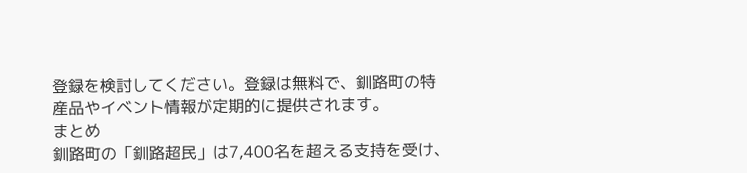登録を検討してください。登録は無料で、釧路町の特産品やイベント情報が定期的に提供されます。
まとめ
釧路町の「釧路超民」は7,400名を超える支持を受け、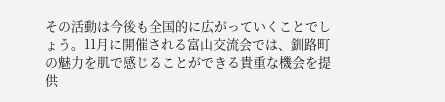その活動は今後も全国的に広がっていくことでしょう。11月に開催される富山交流会では、釧路町の魅力を肌で感じることができる貴重な機会を提供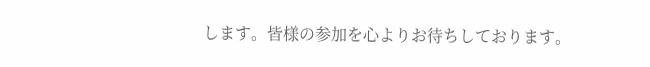します。皆様の参加を心よりお待ちしております。